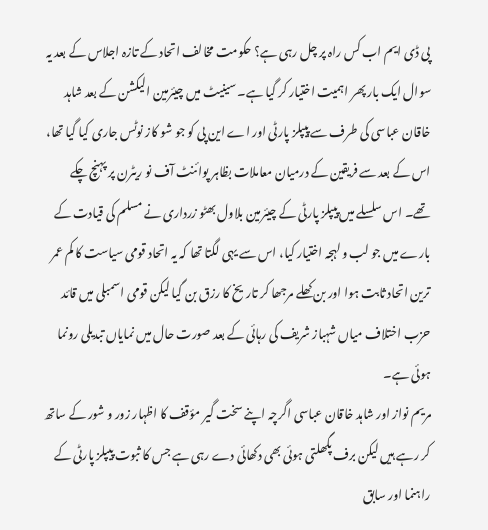پی ڈی ایم اب کس راہ پر چل رہی ہے؟ حکومت مخالف اتحاد کے تازہ اجلاس کے بعد یہ سوال ایک بار پھر اہمیت اختیار کر گیا ہے۔ سینیٹ میں چیئرمین الیکشن کے بعد شاہد خاقان عباسی کی طرف سے پیپلز پارٹی اور اے این پی کو جو شو کاز نوٹس جاری کیا گیا تھا، اس کے بعد سے فریقین کے درمیان معاملات بظاہر پوائنٹ آف نو ریٹرن پر پہنچ چکے تھے۔ اس سلسلے میں پیپلز پارٹی کے چیئرمین بلاول بھٹو زرداری نے مسلم کی قیادت کے بارے میں جو لب و لہجہ اختیار کیا، اس سے یہی لگتا تھا کہ یہ اتحاد قومی سیاست کا کم عمر ترین اتحاد ثابت ہوا اور بن کھلے مرجھا کر تاریخ کا رزق بن گیا لیکن قومی اسمبلی میں قائد حزب اختلاف میاں شہباز شریف کی رہائی کے بعد صورت حال میں نمایاں تبدیلی رونما ہوئی ہے۔
مریم نواز اور شاہد خاقان عباسی اگرچہ اپنے سخت گیر مؤقف کا اظہار زور و شور کے ساتھ کر رہے ہیں لیکن برف پگھلتی ہوئی بھی دکھائی دے رہی ہے جس کا ثبوت پیپلز پارٹی کے راہنما اور سابق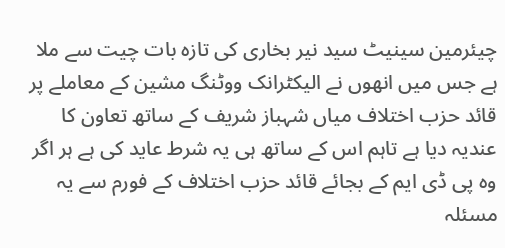چیئرمین سینیٹ سید نیر بخاری کی تازہ بات چیت سے ملا ہے جس میں انھوں نے الیکٹرانک ووٹنگ مشین کے معاملے پر قائد حزب اختلاف میاں شہباز شریف کے ساتھ تعاون کا عندیہ دیا ہے تاہم اس کے ساتھ ہی یہ شرط عاید کی ہے ہر اگر وہ پی ڈی ایم کے بجائے قائد حزب اختلاف کے فورم سے یہ مسئلہ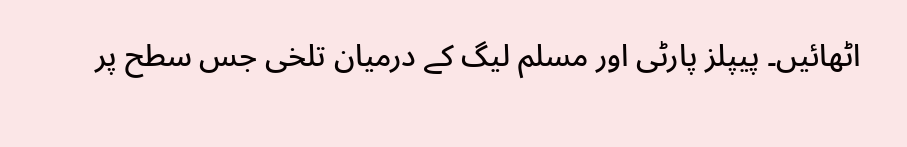اٹھائیں۔ پیپلز پارٹی اور مسلم لیگ کے درمیان تلخی جس سطح پر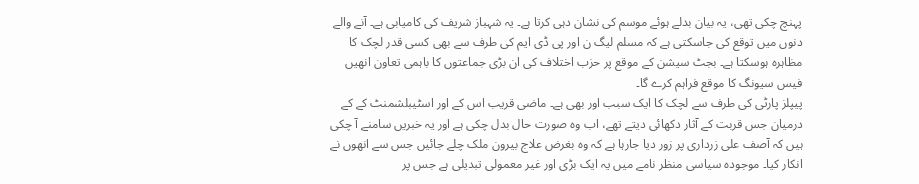پہنچ چکی تھی، یہ بیان بدلے ہوئے موسم کی نشان دہی کرتا ہے۔ یہ شہباز شریف کی کامیابی ہے۔ آنے والے دنوں میں توقع کی جاسکتی ہے کہ مسلم لیگ ن اور پی ڈی ایم کی طرف سے بھی کسی قدر لچک کا مظاہرہ ہوسکتا ہے۔ بجٹ سیشن کے موقع پر حزب اختلاف کی ان بڑی جماعتوں کا باہمی تعاون انھیں فیس سیونگ کا موقع فراہم کرے گا۔
پیپلز پارٹی کی طرف سے لچک کا ایک سبب اور بھی ہے۔ ماضی قریب اس کے اور اسٹیبلشمنٹ کے کے درمیان جس قربت کے آثار دکھائی دیتے تھے، اب وہ صورت حال بدل چکی ہے اور یہ خبریں سامنے آ چکی ہیں کہ آصف علی زرداری پر زور دیا جارہا ہے کہ وہ بغرض علاج بیرون ملک چلے جائیں جس سے انھوں نے انکار کیا۔ موجودہ سیاسی منظر نامے میں یہ ایک بڑی اور غیر معمولی تبدیلی ہے جس پر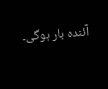آئندہ بار ہوگی۔